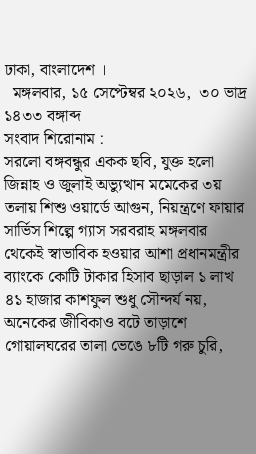ঢাকা, বাংলাদেশ ।
  মঙ্গলবার, ১৫ সেপ্টেম্বর ২০২৬,  ৩০ ভাদ্র ১৪৩৩ বঙ্গাব্দ
সংবাদ শিরোনাম :
সরলো বঙ্গবন্ধুর একক ছবি, যুক্ত হলো জিন্নাহ ও জুলাই অভ্যুত্থান মমেকের ৩য় তলায় শিশু ওয়ার্ডে আগুন, নিয়ন্ত্রণে ফায়ার সার্ভিস শিল্পে গ্যাস সরবরাহ মঙ্গলবার থেকেই স্বাভাবিক হওয়ার আশা প্রধানমন্ত্রীর ব্যাংকে কোটি টাকার হিসাব ছাড়াল ১ লাখ ৪১ হাজার কাশফুল শুধু সৌন্দর্য নয়, অনেকের জীবিকাও বটে তাড়াশে গোয়ালঘরের তালা ভেঙে ৮টি গরু চুরি,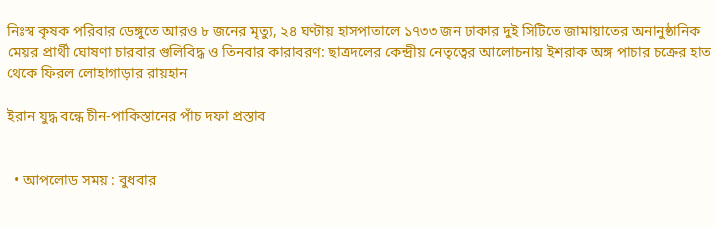নিঃস্ব কৃষক পরিবার ডেঙ্গুতে আরও ৮ জনের মৃত্যু, ২৪ ঘণ্টায় হাসপাতালে ১৭৩৩ জন ঢাকার দুই সিটিতে জামায়াতের অনানুষ্ঠানিক মেয়র প্রার্থী ঘোষণা চারবার গুলিবিদ্ধ ও তিনবার কারাবরণ: ছাত্রদলের কেন্দ্রীয় নেতৃত্বের আলোচনায় ইশরাক অঙ্গ পাচার চক্রের হাত থেকে ফিরল লোহাগাড়ার রায়হান

ইরান যুদ্ধ বন্ধে চীন-পাকিস্তানের পাঁচ দফা প্রস্তাব


  • আপলোড সময় : বুধবার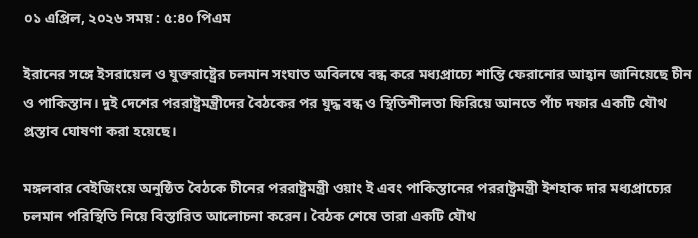০১ এপ্রিল, ২০২৬ সময় : ৫:৪০ পিএম

ইরানের সঙ্গে ইসরায়েল ও যুক্তরাষ্ট্রের চলমান সংঘাত অবিলম্বে বন্ধ করে মধ্যপ্রাচ্যে শান্তি ফেরানোর আহ্বান জানিয়েছে চীন ও পাকিস্তান। দুই দেশের পররাষ্ট্রমন্ত্রীদের বৈঠকের পর যুদ্ধ বন্ধ ও স্থিতিশীলতা ফিরিয়ে আনতে পাঁচ দফার একটি যৌথ প্রস্তাব ঘোষণা করা হয়েছে।

মঙ্গলবার বেইজিংয়ে অনুষ্ঠিত বৈঠকে চীনের পররাষ্ট্রমন্ত্রী ওয়াং ই এবং পাকিস্তানের পররাষ্ট্রমন্ত্রী ইশহাক দার মধ্যপ্রাচ্যের চলমান পরিস্থিতি নিয়ে বিস্তারিত আলোচনা করেন। বৈঠক শেষে তারা একটি যৌথ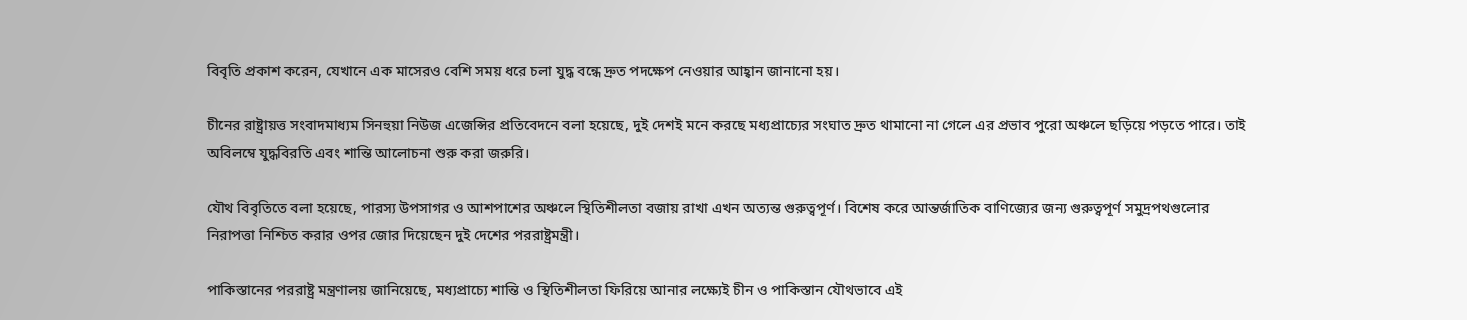বিবৃতি প্রকাশ করেন, যেখানে এক মাসেরও বেশি সময় ধরে চলা যুদ্ধ বন্ধে দ্রুত পদক্ষেপ নেওয়ার আহ্বান জানানো হয়।

চীনের রাষ্ট্রায়ত্ত সংবাদমাধ্যম সিনহুয়া নিউজ এজেন্সির প্রতিবেদনে বলা হয়েছে, দুই দেশই মনে করছে মধ্যপ্রাচ্যের সংঘাত দ্রুত থামানো না গেলে এর প্রভাব পুরো অঞ্চলে ছড়িয়ে পড়তে পারে। তাই অবিলম্বে যুদ্ধবিরতি এবং শান্তি আলোচনা শুরু করা জরুরি।

যৌথ বিবৃতিতে বলা হয়েছে, পারস্য উপসাগর ও আশপাশের অঞ্চলে স্থিতিশীলতা বজায় রাখা এখন অত্যন্ত গুরুত্বপূর্ণ। বিশেষ করে আন্তর্জাতিক বাণিজ্যের জন্য গুরুত্বপূর্ণ সমুদ্রপথগুলোর নিরাপত্তা নিশ্চিত করার ওপর জোর দিয়েছেন দুই দেশের পররাষ্ট্রমন্ত্রী।

পাকিস্তানের পররাষ্ট্র মন্ত্রণালয় জানিয়েছে, মধ্যপ্রাচ্যে শান্তি ও স্থিতিশীলতা ফিরিয়ে আনার লক্ষ্যেই চীন ও পাকিস্তান যৌথভাবে এই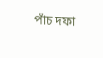পাঁচ দফা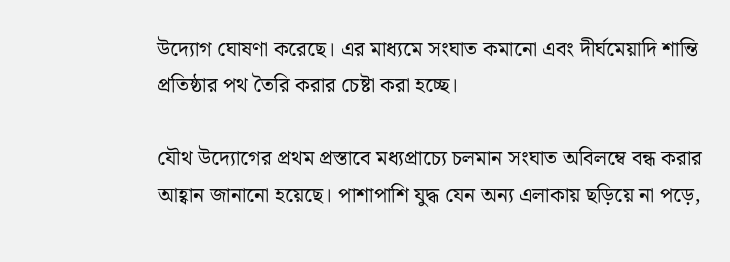উদ্যোগ ঘোষণা করেছে। এর মাধ্যমে সংঘাত কমানো এবং দীর্ঘমেয়াদি শান্তি প্রতিষ্ঠার পথ তৈরি করার চেষ্টা করা হচ্ছে।

যৌথ উদ্যোগের প্রথম প্রস্তাবে মধ্যপ্রাচ্যে চলমান সংঘাত অবিলম্বে বন্ধ করার আহ্বান জানানো হয়েছে। পাশাপাশি যুদ্ধ যেন অন্য এলাকায় ছড়িয়ে না পড়ে,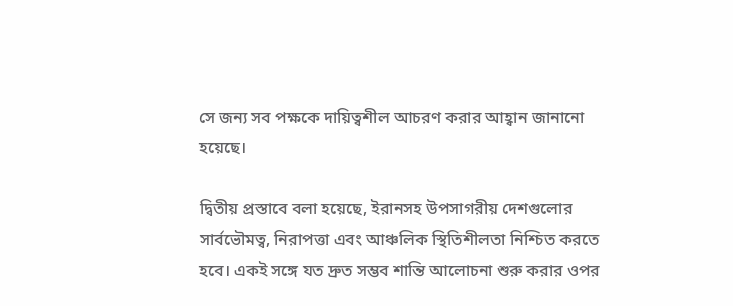সে জন্য সব পক্ষকে দায়িত্বশীল আচরণ করার আহ্বান জানানো হয়েছে।

দ্বিতীয় প্রস্তাবে বলা হয়েছে, ইরানসহ উপসাগরীয় দেশগুলোর সার্বভৌমত্ব, নিরাপত্তা এবং আঞ্চলিক স্থিতিশীলতা নিশ্চিত করতে হবে। একই সঙ্গে যত দ্রুত সম্ভব শান্তি আলোচনা শুরু করার ওপর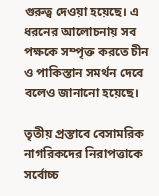গুরুত্ব দেওয়া হয়েছে। এ ধরনের আলোচনায় সব পক্ষকে সম্পৃক্ত করতে চীন ও পাকিস্তান সমর্থন দেবে বলেও জানানো হয়েছে।

তৃতীয় প্রস্তাবে বেসামরিক নাগরিকদের নিরাপত্তাকে সর্বোচ্চ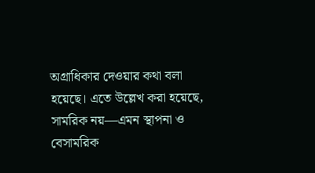অগ্রাধিকার দেওয়ার কথা বলা হয়েছে। এতে উল্লেখ করা হয়েছে, সামরিক নয়—এমন স্থাপনা ও বেসামরিক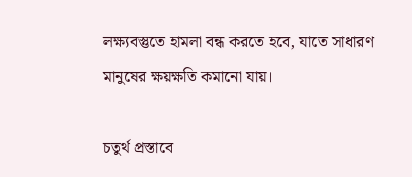লক্ষ্যবস্তুতে হামলা বন্ধ করতে হবে, যাতে সাধারণ মানুষের ক্ষয়ক্ষতি কমানো যায়।

চতুর্থ প্রস্তাবে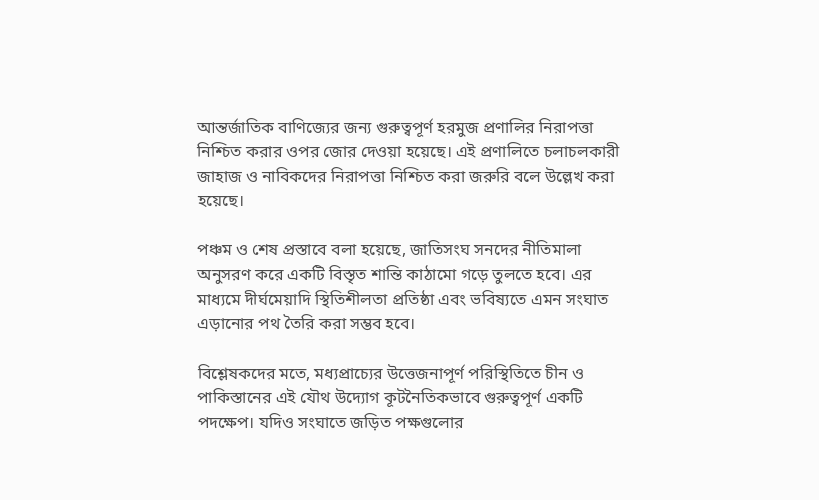আন্তর্জাতিক বাণিজ্যের জন্য গুরুত্বপূর্ণ হরমুজ প্রণালির নিরাপত্তা নিশ্চিত করার ওপর জোর দেওয়া হয়েছে। এই প্রণালিতে চলাচলকারী জাহাজ ও নাবিকদের নিরাপত্তা নিশ্চিত করা জরুরি বলে উল্লেখ করা হয়েছে।

পঞ্চম ও শেষ প্রস্তাবে বলা হয়েছে, জাতিসংঘ সনদের নীতিমালা অনুসরণ করে একটি বিস্তৃত শান্তি কাঠামো গড়ে তুলতে হবে। এর মাধ্যমে দীর্ঘমেয়াদি স্থিতিশীলতা প্রতিষ্ঠা এবং ভবিষ্যতে এমন সংঘাত এড়ানোর পথ তৈরি করা সম্ভব হবে।

বিশ্লেষকদের মতে, মধ্যপ্রাচ্যের উত্তেজনাপূর্ণ পরিস্থিতিতে চীন ও পাকিস্তানের এই যৌথ উদ্যোগ কূটনৈতিকভাবে গুরুত্বপূর্ণ একটি পদক্ষেপ। যদিও সংঘাতে জড়িত পক্ষগুলোর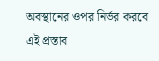অবস্থানের ওপর নির্ভর করবে এই প্রস্তাব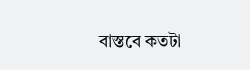বাস্তবে কতটা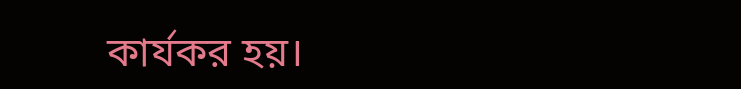কার্যকর হয়।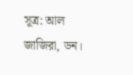সূত্র: আল জাজিরা, ডন।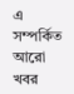এ সম্পর্কিত আরো খবর